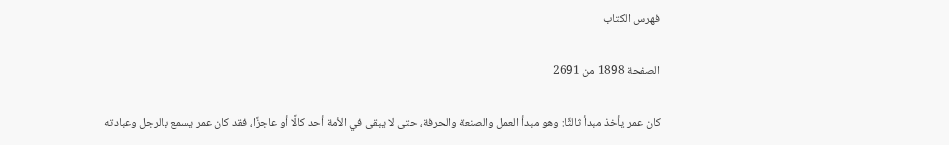فهرس الكتاب

الصفحة 1898 من 2691

كان عمر يأخذ مبدأ ثالثًا: وهو مبدأ العمل والصنعة والحرفة، حتى لا يبقى في الأمة أحد كالًا أو عاجزًا، فقد كان عمر يسمع بالرجل وعبادته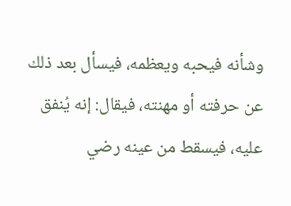وشأنه فيحبه ويعظمه، فيسأل بعد ذلك عن حرفته أو مهنته، فيقال: إنه يُنفق عليه، فيسقط من عينه رضي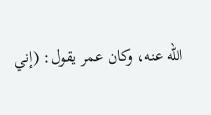الله عنه، وكان عمر يقول: (إني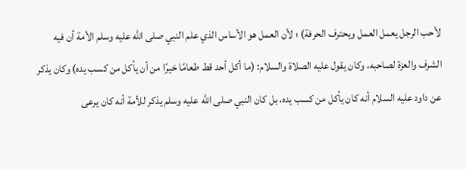لأحب الرجل يعمل العمل ويحترف الحرفة) ؛ لأن العمل هو الأساس الذي علم النبي صلى الله عليه وسلم الأمة أن فيه الشرف والعزة لصاحبه، وكان يقول عليه الصلاة والسلام: (ما أكل أحد قط طعامًا خيرًا من أن يأكل من كسب يده) وكان يذكر عن داود عليه السلام أنه كان يأكل من كسب يده، بل كان النبي صلى الله عليه وسلم يذكر للأمة أنه كان يرعى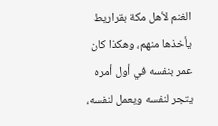الغنم لأهل مكة بقراريط يأخذها منهم، وهكذا كان عمر بنفسه في أول أمره يتجر لنفسه ويعمل لنفسه،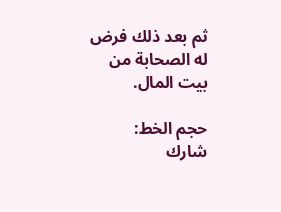ثم بعد ذلك فرض له الصحابة من بيت المال.

حجم الخط:
شارك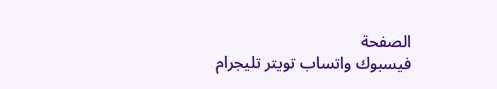الصفحة
فيسبوك واتساب تويتر تليجرام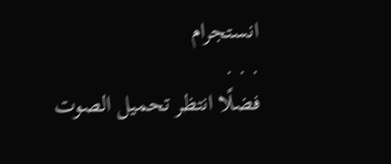انستجرام
. . .
فضلًا انتظر تحميل الصوت